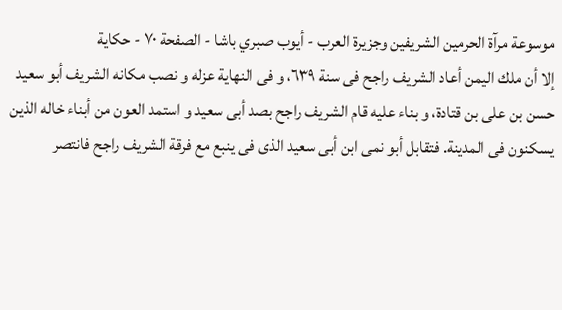موسوعة مرآة الحرمين الشريفين وجزيرة العرب - أيوب صبري باشا - الصفحة ٧٠ - حكاية
إلا أن ملك اليمن أعاد الشريف راجح فى سنة ٦٣٩، و فى النهاية عزله و نصب مكانه الشريف أبو سعيد حسن بن على بن قتادة، و بناء عليه قام الشريف راجح بصد أبى سعيد و استمد العون من أبناء خاله الذين يسكنون فى المدينة. فتقابل أبو نمى ابن أبى سعيد الذى فى ينبع مع فرقة الشريف راجح فانتصر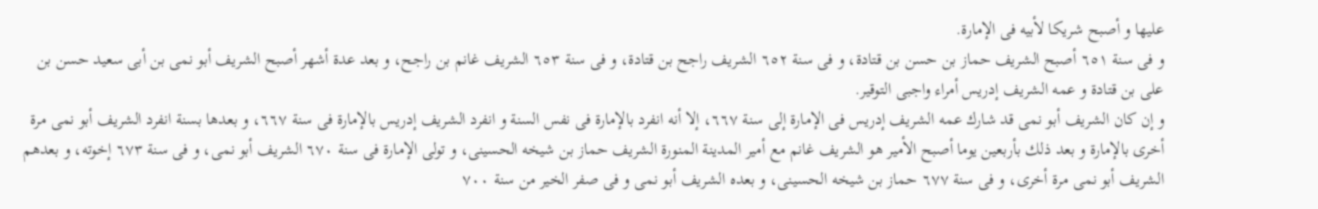عليها و أصبح شريكا لأبيه فى الإمارة.
و فى سنة ٦٥١ أصبح الشريف حماز بن حسن بن قتادة، و فى سنة ٦٥٢ الشريف راجح بن قتادة، و فى سنة ٦٥٣ الشريف غانم بن راجح، و بعد عدة أشهر أصبح الشريف أبو نمى بن أبى سعيد حسن بن على بن قتادة و عمه الشريف إدريس أمراء واجبى التوقير.
و إن كان الشريف أبو نمى قد شارك عمه الشريف إدريس فى الإمارة إلى سنة ٦٦٧، إلا أنه انفرد بالإمارة فى نفس السنة و انفرد الشريف إدريس بالإمارة فى سنة ٦٦٧، و بعدها بسنة انفرد الشريف أبو نمى مرة أخرى بالإمارة و بعد ذلك بأربعين يوما أصبح الأمير هو الشريف غانم مع أمير المدينة المنورة الشريف حماز بن شيخه الحسينى، و تولى الإمارة فى سنة ٦٧٠ الشريف أبو نمى، و فى سنة ٦٧٣ إخوته، و بعدهم الشريف أبو نمى مرة أخرى، و فى سنة ٦٧٧ حماز بن شيخه الحسينى، و بعده الشريف أبو نمى و فى صفر الخير من سنة ٧٠٠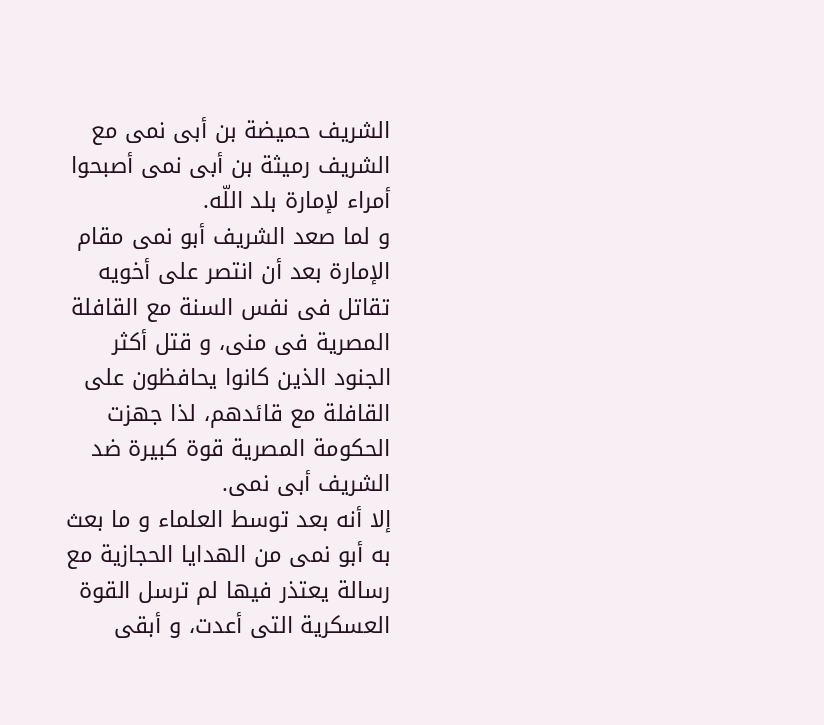الشريف حميضة بن أبى نمى مع الشريف رميثة بن أبى نمى أصبحوا أمراء لإمارة بلد اللّه.
و لما صعد الشريف أبو نمى مقام الإمارة بعد أن انتصر على أخويه تقاتل فى نفس السنة مع القافلة المصرية فى منى، و قتل أكثر الجنود الذين كانوا يحافظون على القافلة مع قائدهم، لذا جهزت الحكومة المصرية قوة كبيرة ضد الشريف أبى نمى.
إلا أنه بعد توسط العلماء و ما بعث به أبو نمى من الهدايا الحجازية مع رسالة يعتذر فيها لم ترسل القوة العسكرية التى أعدت، و أبقى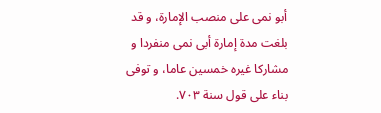أبو نمى على منصب الإمارة، و قد بلغت مدة إمارة أبى نمى منفردا و مشاركا غيره خمسين عاما، و توفى بناء على قول سنة ٧٠٣.